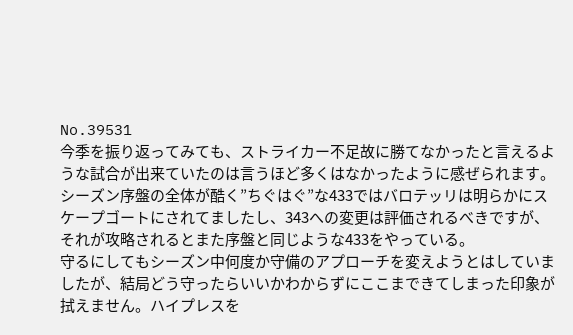No.39531
今季を振り返ってみても、ストライカー不足故に勝てなかったと言えるような試合が出来ていたのは言うほど多くはなかったように感ぜられます。
シーズン序盤の全体が酷く”ちぐはぐ”な433ではバロテッリは明らかにスケープゴートにされてましたし、343への変更は評価されるべきですが、それが攻略されるとまた序盤と同じような433をやっている。
守るにしてもシーズン中何度か守備のアプローチを変えようとはしていましたが、結局どう守ったらいいかわからずにここまできてしまった印象が拭えません。ハイプレスを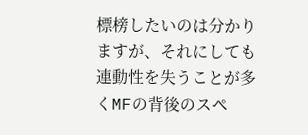標榜したいのは分かりますが、それにしても連動性を失うことが多くMFの背後のスペ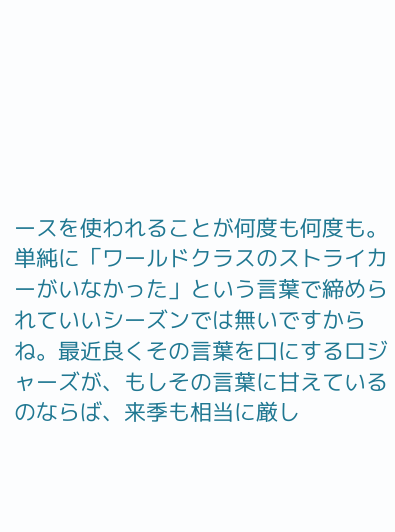ースを使われることが何度も何度も。
単純に「ワールドクラスのストライカーがいなかった」という言葉で締められていいシーズンでは無いですからね。最近良くその言葉を口にするロジャーズが、もしその言葉に甘えているのならば、来季も相当に厳し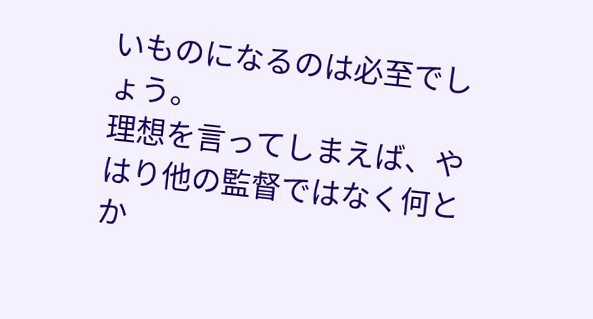いものになるのは必至でしょう。
理想を言ってしまえば、やはり他の監督ではなく何とか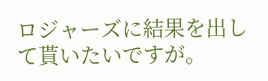ロジャーズに結果を出して貰いたいですが。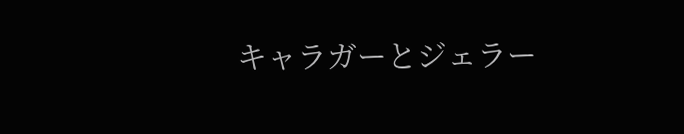キャラガーとジェラー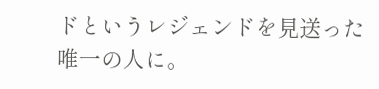ドというレジェンドを見送った唯一の人に。